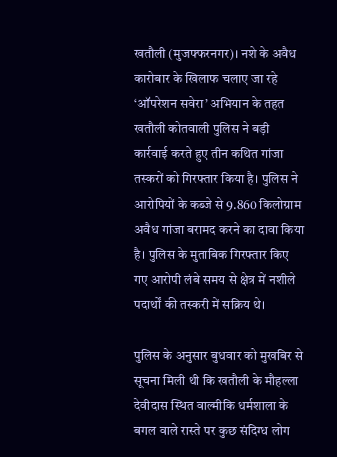खतौली (मुजफ्फरनगर)। नशे के अवैध कारोबार के खिलाफ चलाए जा रहे ‘ऑपरेशन सवेरा’ अभियान के तहत खतौली कोतवाली पुलिस ने बड़ी कार्रवाई करते हुए तीन कथित गांजा तस्करों को गिरफ्तार किया है। पुलिस ने आरोपियों के कब्जे से 9.860 किलोग्राम अवैध गांजा बरामद करने का दावा किया है। पुलिस के मुताबिक गिरफ्तार किए गए आरोपी लंबे समय से क्षेत्र में नशीले पदार्थों की तस्करी में सक्रिय थे।

पुलिस के अनुसार बुधवार को मुखबिर से सूचना मिली थी कि खतौली के मौहल्ला देवीदास स्थित वाल्मीकि धर्मशाला के बगल वाले रास्ते पर कुछ संदिग्ध लोग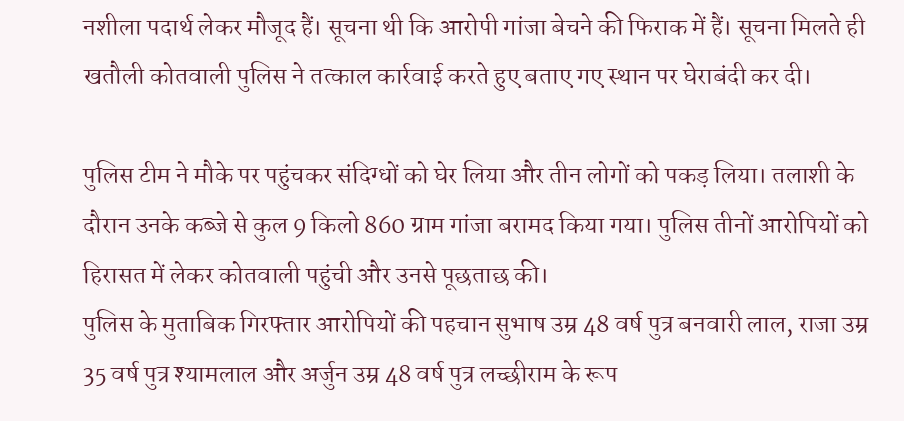नशीला पदार्थ लेकर मौजूद हैं। सूचना थी कि आरोपी गांजा बेचने की फिराक में हैं। सूचना मिलते ही खतौली कोतवाली पुलिस ने तत्काल कार्रवाई करते हुए बताए गए स्थान पर घेराबंदी कर दी।

पुलिस टीम ने मौके पर पहुंचकर संदिग्धों को घेर लिया और तीन लोगों को पकड़ लिया। तलाशी के दौरान उनके कब्जे से कुल 9 किलो 860 ग्राम गांजा बरामद किया गया। पुलिस तीनों आरोपियों को हिरासत में लेकर कोतवाली पहुंची और उनसे पूछताछ की।
पुलिस के मुताबिक गिरफ्तार आरोपियों की पहचान सुभाष उम्र 48 वर्ष पुत्र बनवारी लाल, राजा उम्र 35 वर्ष पुत्र श्यामलाल और अर्जुन उम्र 48 वर्ष पुत्र लच्छीराम के रूप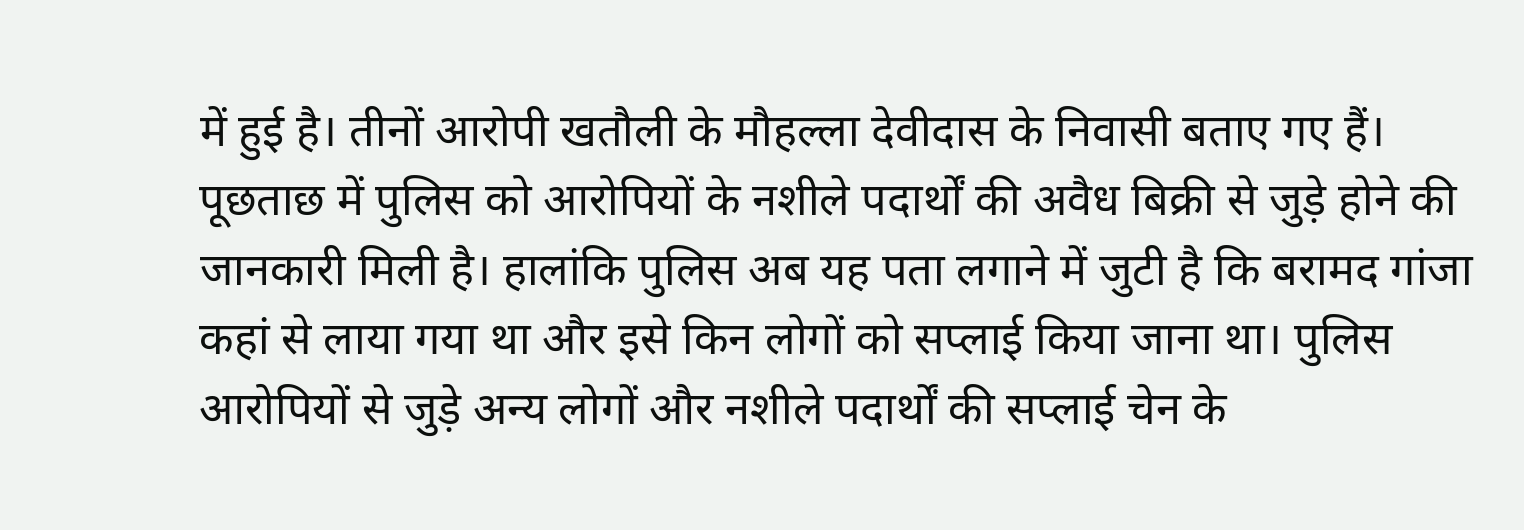में हुई है। तीनों आरोपी खतौली के मौहल्ला देवीदास के निवासी बताए गए हैं।
पूछताछ में पुलिस को आरोपियों के नशीले पदार्थों की अवैध बिक्री से जुड़े होने की जानकारी मिली है। हालांकि पुलिस अब यह पता लगाने में जुटी है कि बरामद गांजा कहां से लाया गया था और इसे किन लोगों को सप्लाई किया जाना था। पुलिस आरोपियों से जुड़े अन्य लोगों और नशीले पदार्थों की सप्लाई चेन के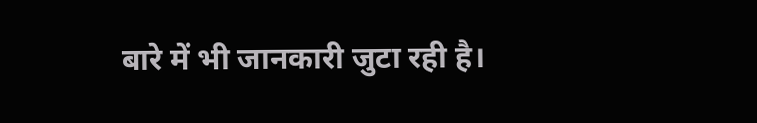बारे में भी जानकारी जुटा रही है।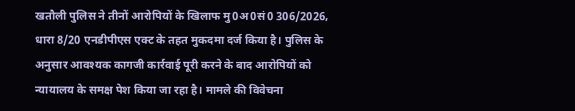खतौली पुलिस ने तीनों आरोपियों के खिलाफ मु0अ0सं0 306/2026, धारा 8/20 एनडीपीएस एक्ट के तहत मुकदमा दर्ज किया है। पुलिस के अनुसार आवश्यक कागजी कार्रवाई पूरी करने के बाद आरोपियों को न्यायालय के समक्ष पेश किया जा रहा है। मामले की विवेचना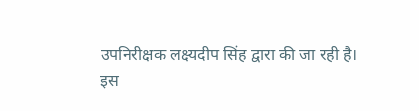उपनिरीक्षक लक्ष्यदीप सिंह द्वारा की जा रही है।
इस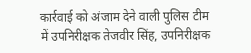कार्रवाई को अंजाम देने वाली पुलिस टीम में उपनिरीक्षक तेजवीर सिंह, उपनिरीक्षक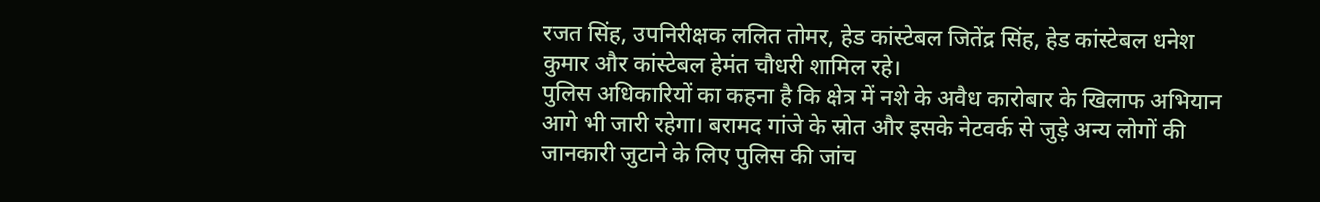रजत सिंह, उपनिरीक्षक ललित तोमर, हेड कांस्टेबल जितेंद्र सिंह, हेड कांस्टेबल धनेश कुमार और कांस्टेबल हेमंत चौधरी शामिल रहे।
पुलिस अधिकारियों का कहना है कि क्षेत्र में नशे के अवैध कारोबार के खिलाफ अभियान आगे भी जारी रहेगा। बरामद गांजे के स्रोत और इसके नेटवर्क से जुड़े अन्य लोगों की जानकारी जुटाने के लिए पुलिस की जांच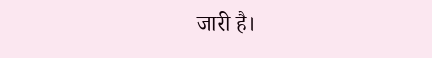जारी है।